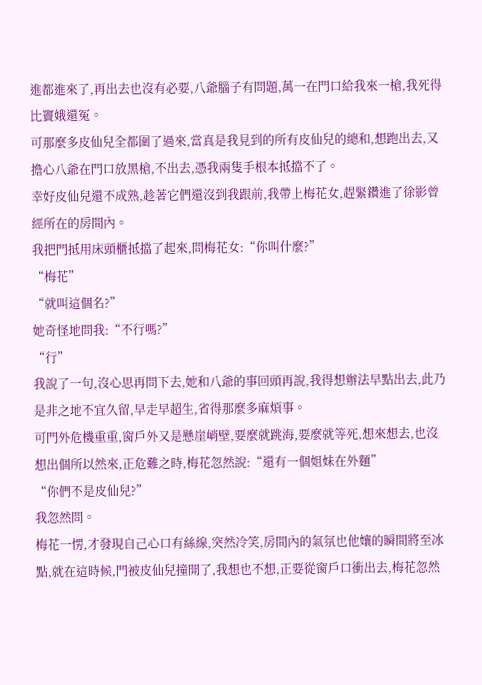進都進來了,再出去也沒有必要,八爺腦子有問題,萬一在門口給我來一槍,我死得比竇娥還冤。
可那麼多皮仙兒全都圍了過來,當真是我見到的所有皮仙兒的總和,想跑出去,又擔心八爺在門口放黑槍,不出去,憑我兩隻手根本抵擋不了。
幸好皮仙兒還不成熟,趁著它們還沒到我跟前,我帶上梅花女,趕緊鑽進了徐影曾經所在的房間內。
我把門抵用床頭櫃抵擋了起來,問梅花女:“你叫什麼?”
“梅花”
“就叫這個名?”
她奇怪地問我:“不行嗎?”
“行”
我說了一句,沒心思再問下去,她和八爺的事回頭再說,我得想辦法早點出去,此乃是非之地不宜久留,早走早超生,省得那麼多麻煩事。
可門外危機重重,窗戶外又是懸崖峭壁,要麼就跳海,要麼就等死,想來想去,也沒想出個所以然來,正危難之時,梅花忽然說:“還有一個姐妹在外麵”
“你們不是皮仙兒?”
我忽然問。
梅花一愣,才發現自己心口有絲線,突然冷笑,房間內的氣氛也他孃的瞬間將至冰點,就在這時候,門被皮仙兒撞開了,我想也不想,正要從窗戶口衝出去,梅花忽然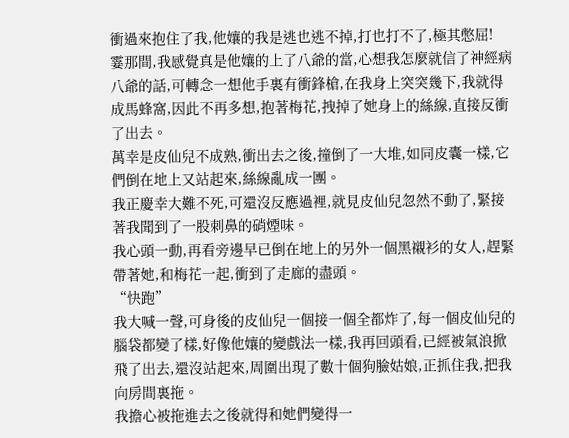衝過來抱住了我,他孃的我是逃也逃不掉,打也打不了,極其憋屈!
霎那間,我感覺真是他孃的上了八爺的當,心想我怎麼就信了神經病八爺的話,可轉念一想他手裏有衝鋒槍,在我身上突突幾下,我就得成馬蜂窩,因此不再多想,抱著梅花,拽掉了她身上的絲線,直接反衝了出去。
萬幸是皮仙兒不成熟,衝出去之後,撞倒了一大堆,如同皮囊一樣,它們倒在地上又站起來,絲線亂成一團。
我正慶幸大難不死,可還沒反應過裡,就見皮仙兒忽然不動了,緊接著我聞到了一股刺鼻的硝煙味。
我心頭一動,再看旁邊早已倒在地上的另外一個黑襯衫的女人,趕緊帶著她,和梅花一起,衝到了走廊的盡頭。
“快跑”
我大喊一聲,可身後的皮仙兒一個接一個全都炸了,每一個皮仙兒的腦袋都變了樣,好像他孃的變戲法一樣,我再回頭看,已經被氣浪掀飛了出去,還沒站起來,周圍出現了數十個狗臉姑娘,正抓住我,把我向房間裏拖。
我擔心被拖進去之後就得和她們變得一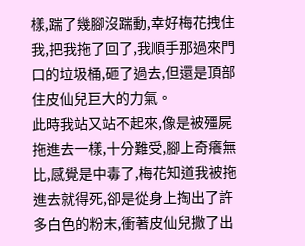樣,踹了幾腳沒踹動,幸好梅花拽住我,把我拖了回了,我順手那過來門口的垃圾桶,砸了過去,但還是頂部住皮仙兒巨大的力氣。
此時我站又站不起來,像是被殭屍拖進去一樣,十分難受,腳上奇癢無比,感覺是中毒了,梅花知道我被拖進去就得死,卻是從身上掏出了許多白色的粉末,衝著皮仙兒撒了出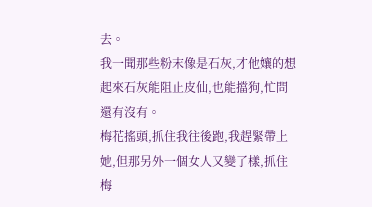去。
我一聞那些粉末像是石灰,才他孃的想起來石灰能阻止皮仙,也能擋狗,忙問還有沒有。
梅花搖頭,抓住我往後跑,我趕緊帶上她,但那另外一個女人又變了樣,抓住梅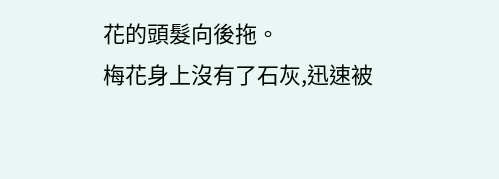花的頭髮向後拖。
梅花身上沒有了石灰,迅速被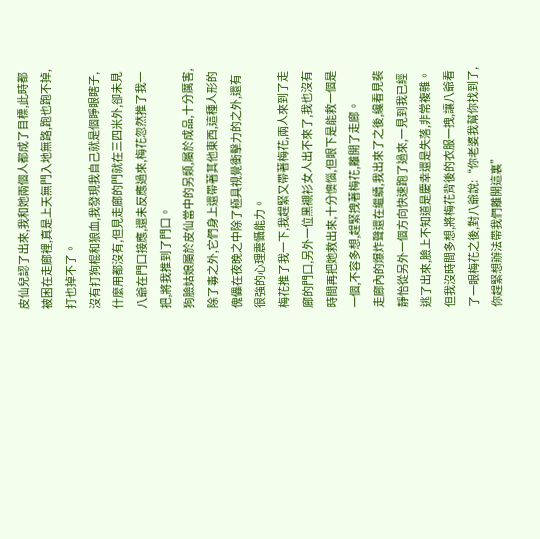皮仙兒認了出來,我和她兩個人都成了目標,此時都被困在走廊裡,真是上天無門入地無路,跑也跑不掉,打也掉不了。
沒有打狗棍和狼血,我發現我自己就是個睜眼瞎子,什麼用都沒有,但見走廊的門就在三四米外,卻未見八爺在門口接應,還未反應過來,梅花忽然推了我一把,將我推到了門口。
狗臉姑娘屬於皮仙當中的另類,屬於成品,十分厲害,除了毒之外,它們身上還帶著其他東西,這種人形的傀儡在夜晚之中除了極具視覺衝擊力的之外,還有很強的心理震懾能力。
梅花推了我一下,我趕緊又帶著梅花,兩人來到了走廊的門口,另外一位黑襯衫女人出不來了,我也沒有時間再把她救出來,十分懊惱,但眼下是能救一個是一個,不容多想,趕緊拽著梅花,離開了走廊。
走廊內的爆炸聲還在繼續,我出來了之後,纔看見裴靜怡從另外一個方向快速跑了過來,一見到我已經逃了出來,臉上不知道是慶幸還是失落,非常複雜。
但我沒時間多想,將梅花背後的衣服一拽,讓八爺看了一眼梅花之後,對八爺說:“你老婆我幫你找到了,你趕緊想辦法帶我們離開這裏”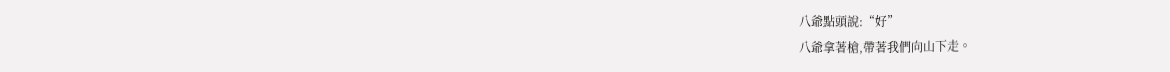八爺點頭說:“好”
八爺拿著槍,帶著我們向山下走。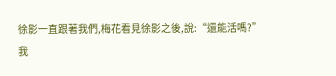徐影一直跟著我們,梅花看見徐影之後,說:“還能活嗎?”
我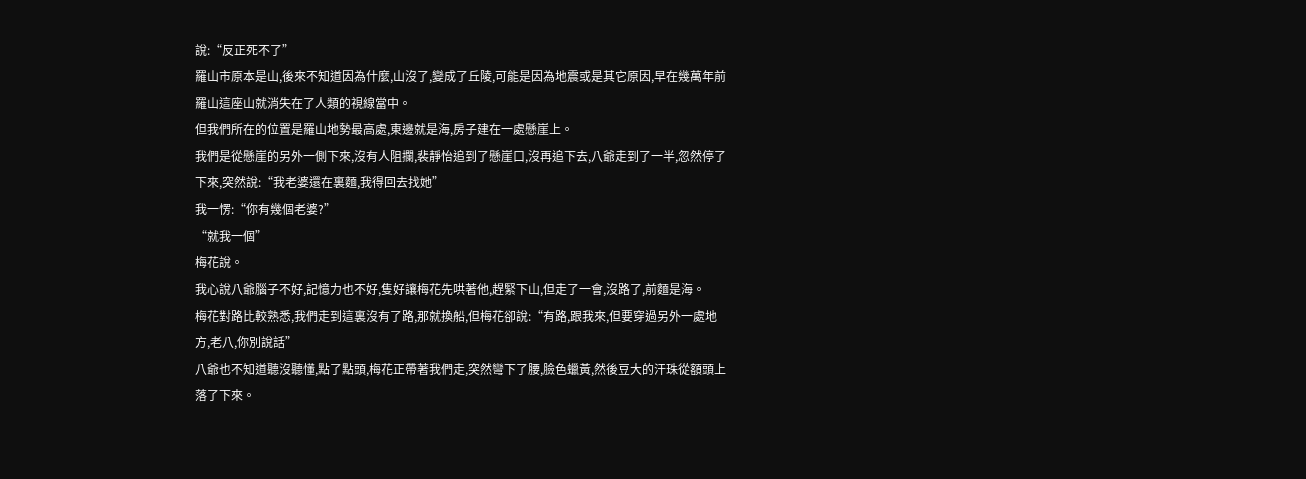說:“反正死不了”
羅山市原本是山,後來不知道因為什麼,山沒了,變成了丘陵,可能是因為地震或是其它原因,早在幾萬年前羅山這座山就消失在了人類的視線當中。
但我們所在的位置是羅山地勢最高處,東邊就是海,房子建在一處懸崖上。
我們是從懸崖的另外一側下來,沒有人阻攔,裴靜怡追到了懸崖口,沒再追下去,八爺走到了一半,忽然停了下來,突然說:“我老婆還在裏麵,我得回去找她”
我一愣:“你有幾個老婆?”
“就我一個”
梅花說。
我心說八爺腦子不好,記憶力也不好,隻好讓梅花先哄著他,趕緊下山,但走了一會,沒路了,前麵是海。
梅花對路比較熟悉,我們走到這裏沒有了路,那就換船,但梅花卻說:“有路,跟我來,但要穿過另外一處地方,老八,你別說話”
八爺也不知道聽沒聽懂,點了點頭,梅花正帶著我們走,突然彎下了腰,臉色蠟黃,然後豆大的汗珠從額頭上落了下來。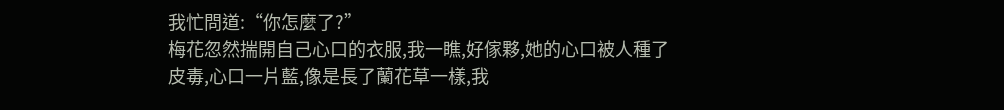我忙問道:“你怎麼了?”
梅花忽然揣開自己心口的衣服,我一瞧,好傢夥,她的心口被人種了皮毒,心口一片藍,像是長了蘭花草一樣,我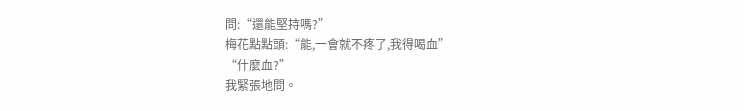問:“還能堅持嗎?”
梅花點點頭:“能,一會就不疼了,我得喝血”
“什麼血?”
我緊張地問。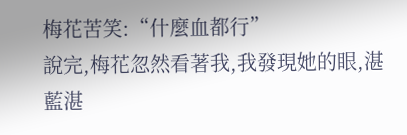梅花苦笑:“什麼血都行”
說完,梅花忽然看著我,我發現她的眼,湛藍湛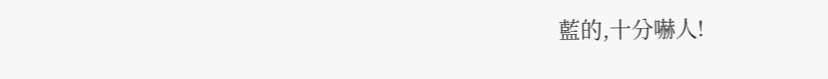藍的,十分嚇人!